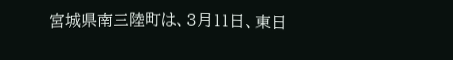宮城県南三陸町は、3月11日、東日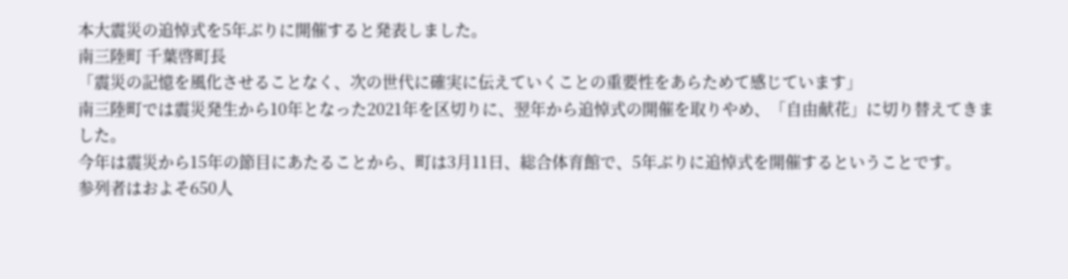本大震災の追悼式を5年ぶりに開催すると発表しました。
南三陸町 千葉啓町長
「震災の記憶を風化させることなく、次の世代に確実に伝えていくことの重要性をあらためて感じています」
南三陸町では震災発生から10年となった2021年を区切りに、翌年から追悼式の開催を取りやめ、「自由献花」に切り替えてきました。
今年は震災から15年の節目にあたることから、町は3月11日、総合体育館で、5年ぶりに追悼式を開催するということです。
参列者はおよそ650人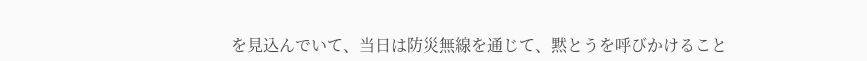を見込んでいて、当日は防災無線を通じて、黙とうを呼びかけること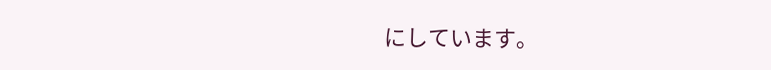にしています。